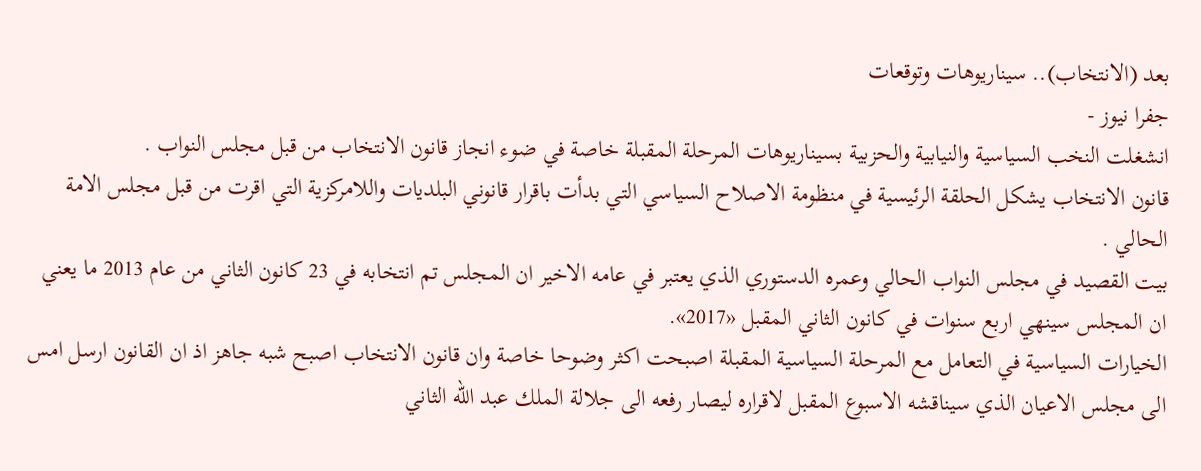بعد (الانتخاب).. سيناريوهات وتوقعات
جفرا نيوز -
انشغلت النخب السياسية والنيابية والحزبية بسيناريوهات المرحلة المقبلة خاصة في ضوء انجاز قانون الانتخاب من قبل مجلس النواب .
قانون الانتخاب يشكل الحلقة الرئيسية في منظومة الاصلاح السياسي التي بدأت باقرار قانوني البلديات واللامركزية التي اقرت من قبل مجلس الامة الحالي .
بيت القصيد في مجلس النواب الحالي وعمره الدستوري الذي يعتبر في عامه الاخير ان المجلس تم انتخابه في 23 كانون الثاني من عام 2013 ما يعني ان المجلس سينهي اربع سنوات في كانون الثاني المقبل «2017».
الخيارات السياسية في التعامل مع المرحلة السياسية المقبلة اصبحت اكثر وضوحا خاصة وان قانون الانتخاب اصبح شبه جاهز اذ ان القانون ارسل امس الى مجلس الاعيان الذي سيناقشه الاسبوع المقبل لاقراره ليصار رفعه الى جلالة الملك عبد الله الثاني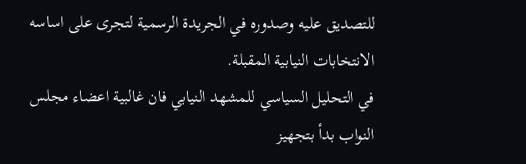للتصديق عليه وصدوره في الجريدة الرسمية لتجرى على اساسه الانتخابات النيابية المقبلة.
في التحليل السياسي للمشهد النيابي فان غالبية اعضاء مجلس النواب بدأ بتجهيز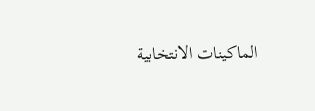الماكينات الانتخابية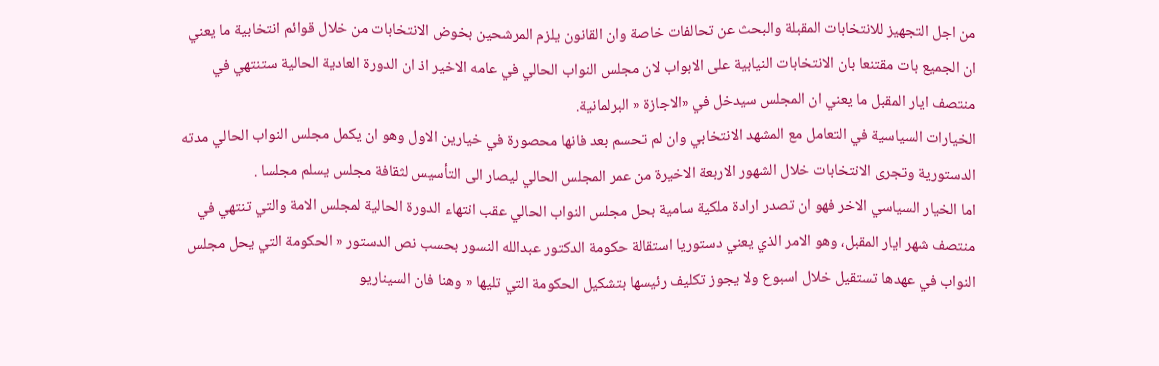من اجل التجهيز للانتخابات المقبلة والبحث عن تحالفات خاصة وان القانون يلزم المرشحين بخوض الانتخابات من خلال قوائم انتخابية ما يعني ان الجميع بات مقتنعا بان الانتخابات النيابية على الابواب لان مجلس النواب الحالي في عامه الاخير اذ ان الدورة العادية الحالية ستنتهي في منتصف ايار المقبل ما يعني ان المجلس سيدخل في «الاجازة « البرلمانية.
الخيارات السياسية في التعامل مع المشهد الانتخابي وان لم تحسم بعد فانها محصورة في خيارين الاول وهو ان يكمل مجلس النواب الحالي مدته الدستورية وتجرى الانتخابات خلال الشهور الاربعة الاخيرة من عمر المجلس الحالي ليصار الى التأسيس لثقافة مجلس يسلم مجلسا .
اما الخيار السياسي الاخر فهو ان تصدر ارادة ملكية سامية بحل مجلس النواب الحالي عقب انتهاء الدورة الحالية لمجلس الامة والتي تنتهي في منتصف شهر ايار المقبل، وهو الامر الذي يعني دستوريا استقالة حكومة الدكتور عبدالله النسور بحسب نص الدستور « الحكومة التي يحل مجلس النواب في عهدها تستقيل خلال اسبوع ولا يجوز تكليف رئيسها بتشكيل الحكومة التي تليها « وهنا فان السيناريو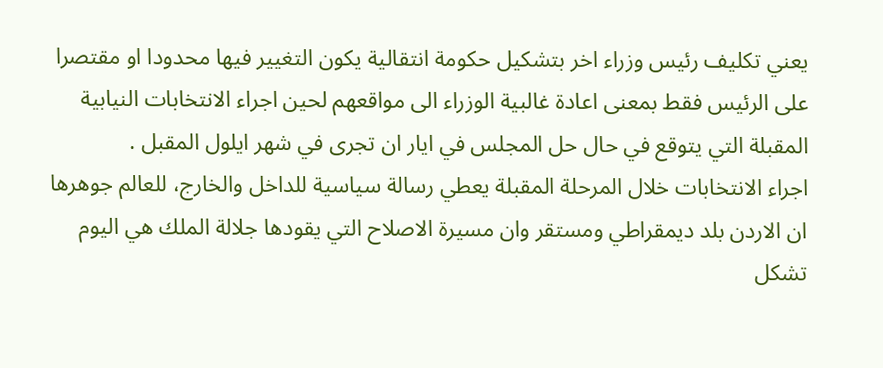يعني تكليف رئيس وزراء اخر بتشكيل حكومة انتقالية يكون التغيير فيها محدودا او مقتصرا على الرئيس فقط بمعنى اعادة غالبية الوزراء الى مواقعهم لحين اجراء الانتخابات النيابية المقبلة التي يتوقع في حال حل المجلس في ايار ان تجرى في شهر ايلول المقبل .
اجراء الانتخابات خلال المرحلة المقبلة يعطي رسالة سياسية للداخل والخارج، للعالم جوهرها ان الاردن بلد ديمقراطي ومستقر وان مسيرة الاصلاح التي يقودها جلالة الملك هي اليوم تشكل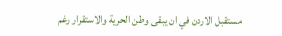مستقبل الاردن في ان يبقى وطن الحرية والاستقرار رغم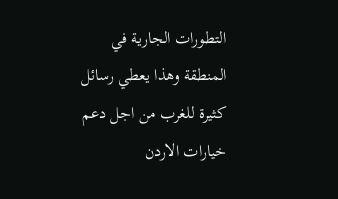التطورات الجارية في المنطقة وهذا يعطي رسائل كثيرة للغرب من اجل دعم خيارات الاردن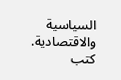السياسية والاقتصادية.
كتب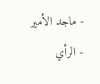- ماجد الأمير - الرأي